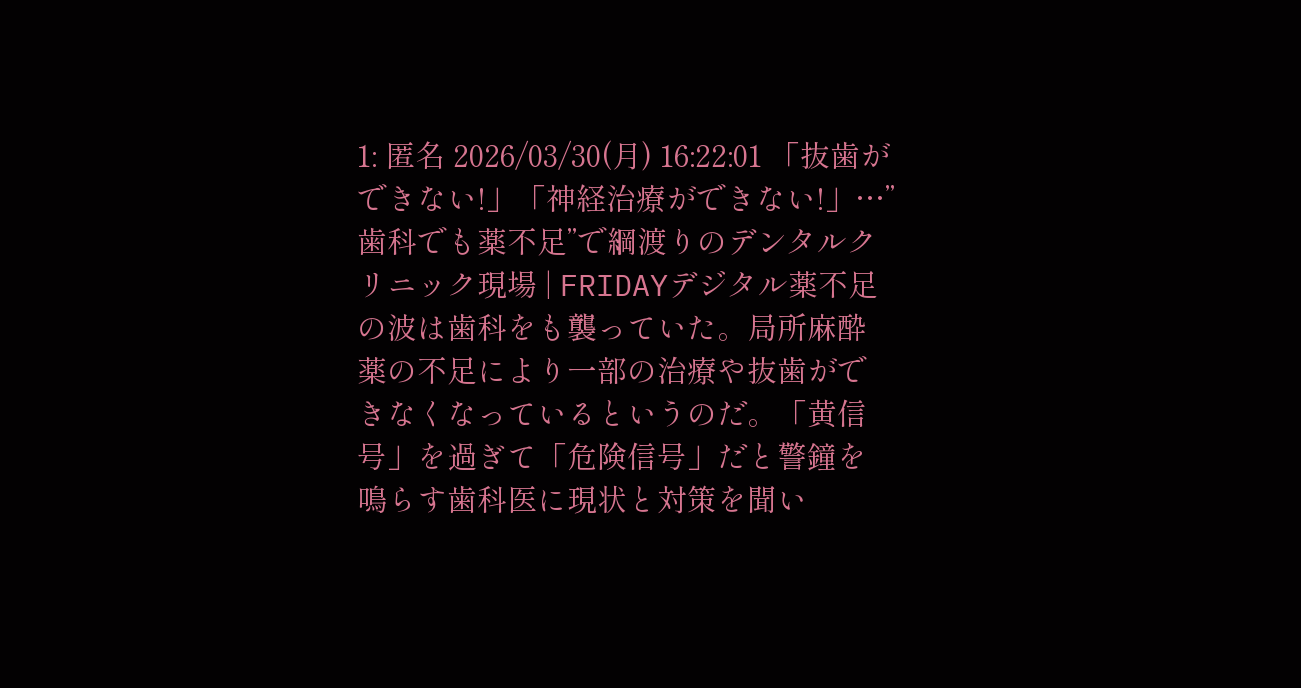1: 匿名 2026/03/30(月) 16:22:01 「抜歯ができない!」「神経治療ができない!」…”歯科でも薬不足”で綱渡りのデンタルクリニック現場 | FRIDAYデジタル薬不足の波は歯科をも襲っていた。局所麻酔薬の不足により一部の治療や抜歯ができなくなっているというのだ。「黄信号」を過ぎて「危険信号」だと警鐘を鳴らす歯科医に現状と対策を聞い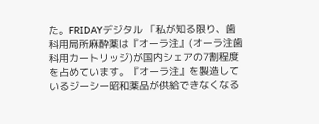た。FRIDAYデジタル 「私が知る限り、歯科用局所麻酔薬は『オーラ注』(オーラ注歯科用カートリッジ)が国内シェアの7割程度を占めています。『オーラ注』を製造しているジーシー昭和薬品が供給できなくなる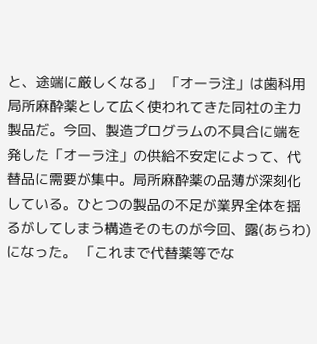と、途端に厳しくなる」 「オーラ注」は歯科用局所麻酔薬として広く使われてきた同社の主力製品だ。今回、製造プログラムの不具合に端を発した「オーラ注」の供給不安定によって、代替品に需要が集中。局所麻酔薬の品薄が深刻化している。ひとつの製品の不足が業界全体を揺るがしてしまう構造そのものが今回、露(あらわ)になった。 「これまで代替薬等でな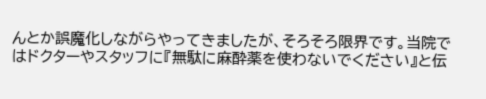んとか誤魔化しながらやってきましたが、そろそろ限界です。当院ではドクターやスタッフに『無駄に麻酔薬を使わないでください』と伝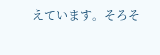えています。そろそ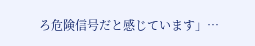ろ危険信号だと感じています」…